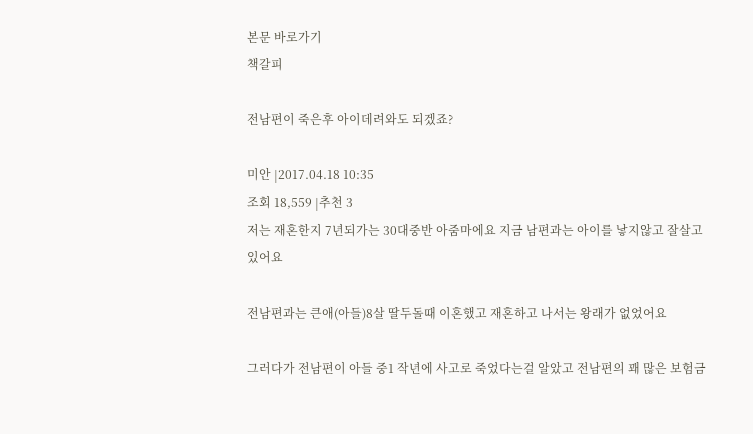본문 바로가기
책갈피

전남편이 죽은후 아이데려와도 되겠죠?

미안 |2017.04.18 10:35
조회 18,559 |추천 3
저는 재혼한지 7년되가는 30대중반 아줌마에요 지금 남편과는 아이를 낳지않고 잘살고있어요

전남편과는 큰애(아들)8살 딸두돌때 이혼했고 재혼하고 나서는 왕래가 없었어요

그러다가 전남편이 아들 중1 작년에 사고로 죽었다는걸 알았고 전남편의 꽤 많은 보험금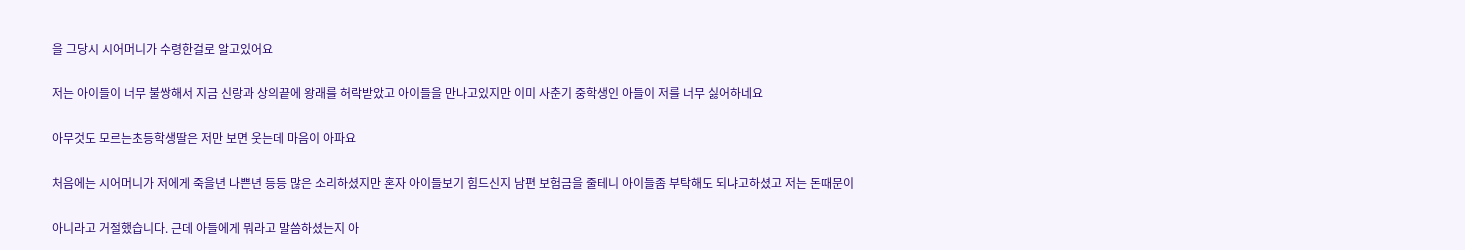을 그당시 시어머니가 수령한걸로 알고있어요

저는 아이들이 너무 불쌍해서 지금 신랑과 상의끝에 왕래를 허락받았고 아이들을 만나고있지만 이미 사춘기 중학생인 아들이 저를 너무 싫어하네요

아무것도 모르는초등학생딸은 저만 보면 웃는데 마음이 아파요

처음에는 시어머니가 저에게 죽을년 나쁜년 등등 많은 소리하셨지만 혼자 아이들보기 힘드신지 남편 보험금을 줄테니 아이들좀 부탁해도 되냐고하셨고 저는 돈때문이

아니라고 거절했습니다. 근데 아들에게 뭐라고 말씀하셨는지 아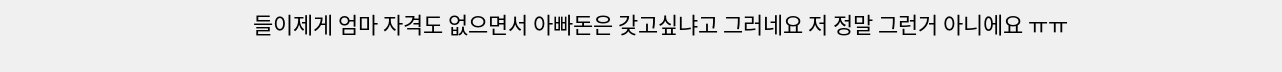들이제게 엄마 자격도 없으면서 아빠돈은 갖고싶냐고 그러네요 저 정말 그런거 아니에요 ㅠㅠ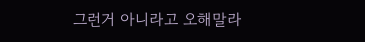그런거 아니라고 오해말라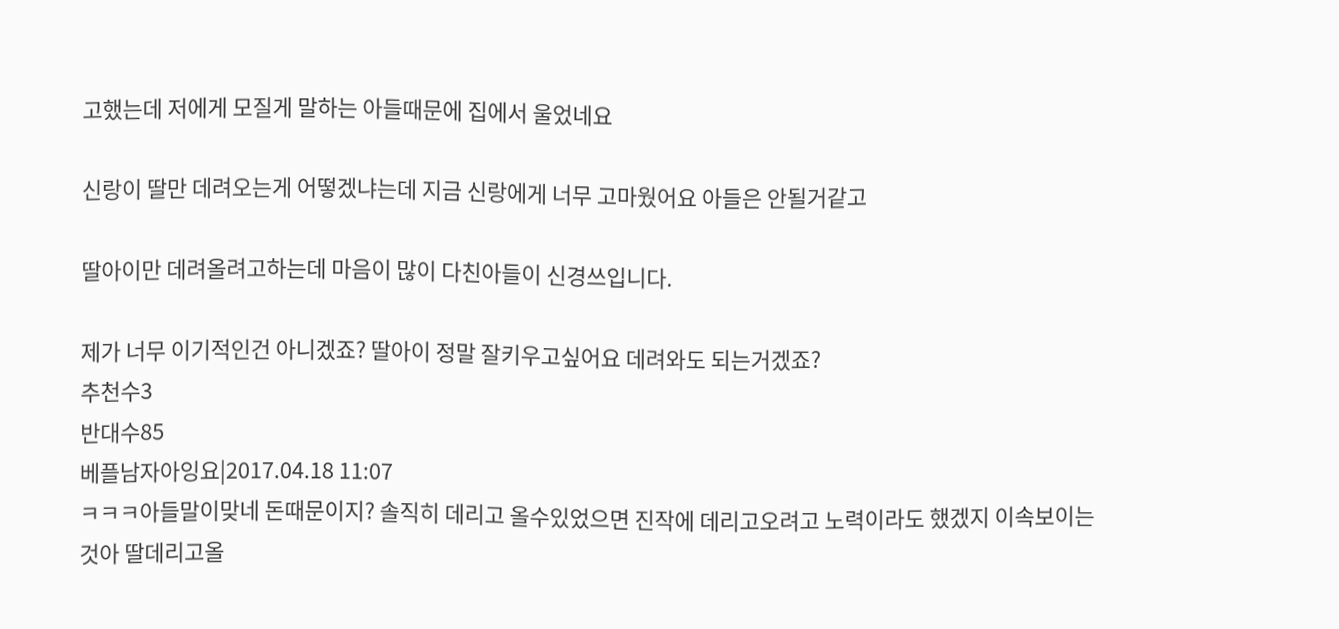고했는데 저에게 모질게 말하는 아들때문에 집에서 울었네요

신랑이 딸만 데려오는게 어떻겠냐는데 지금 신랑에게 너무 고마웠어요 아들은 안될거같고

딸아이만 데려올려고하는데 마음이 많이 다친아들이 신경쓰입니다.

제가 너무 이기적인건 아니겠죠? 딸아이 정말 잘키우고싶어요 데려와도 되는거겠죠?
추천수3
반대수85
베플남자아잉요|2017.04.18 11:07
ㅋㅋㅋ아들말이맞네 돈때문이지? 솔직히 데리고 올수있었으면 진작에 데리고오려고 노력이라도 했겠지 이속보이는것아 딸데리고올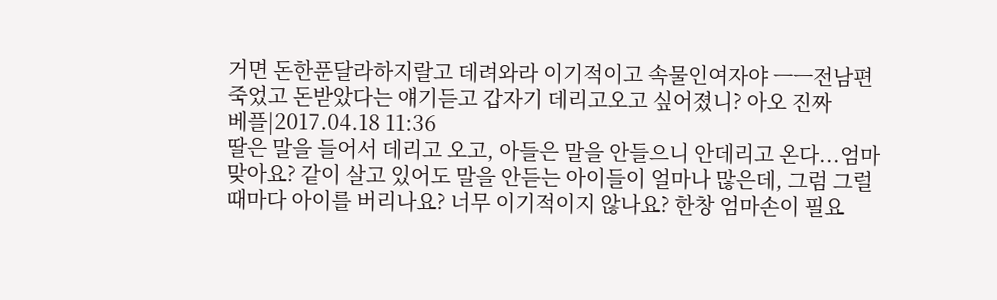거면 돈한푼달라하지랄고 데려와라 이기적이고 속물인여자야 ㅡㅡ전남편죽었고 돈받았다는 얘기듣고 갑자기 데리고오고 싶어졌니? 아오 진짜
베플|2017.04.18 11:36
딸은 말을 들어서 데리고 오고, 아들은 말을 안들으니 안데리고 온다...엄마 맞아요? 같이 살고 있어도 말을 안듣는 아이들이 얼마나 많은데, 그럼 그럴때마다 아이를 버리나요? 너무 이기적이지 않나요? 한창 엄마손이 필요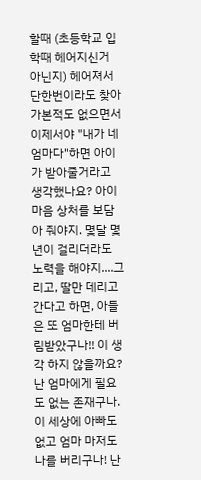할때 (초등학교 입학때 헤어지신거 아닌지) 헤어져서 단한번이라도 찾아가본적도 없으면서 이제서야 "내가 네 엄마다"하면 아이가 받아줄거라고 생각했나요? 아이 마음 상처를 보담아 줘야지. 몇달 몇년이 걸리더라도 노력을 해야지....그리고, 딸만 데리고 간다고 하면, 아들은 또 엄마한테 버림받았구나!! 이 생각 하지 않을까요? 난 엄마에게 필요도 없는 존재구나. 이 세상에 아빠도 없고 엄마 마저도 나를 버리구나! 난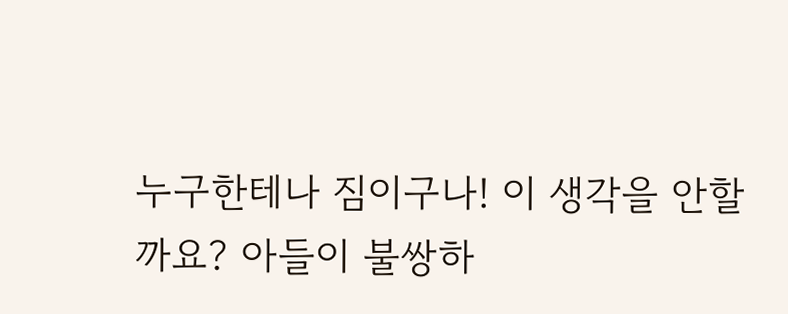누구한테나 짐이구나! 이 생각을 안할까요? 아들이 불쌍하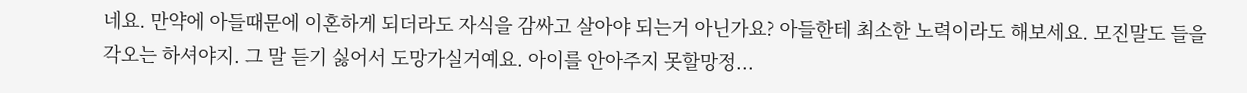네요. 만약에 아들때문에 이혼하게 되더라도 자식을 감싸고 살아야 되는거 아닌가요? 아들한테 최소한 노력이라도 해보세요. 모진말도 들을 각오는 하셔야지. 그 말 듣기 싫어서 도망가실거예요. 아이를 안아주지 못할망정...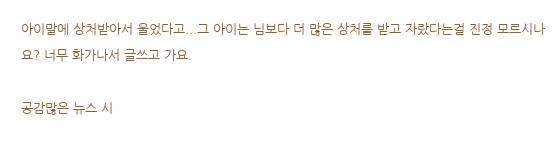아이말에 상처받아서 울었다고...그 아이는 님보다 더 많은 상처를 받고 자랐다는걸 진정 모르시나요? 너무 화가나서 글쓰고 가요.

공감많은 뉴스 시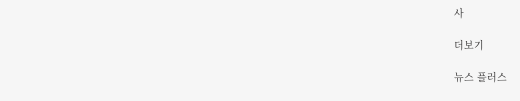사

더보기

뉴스 플러스